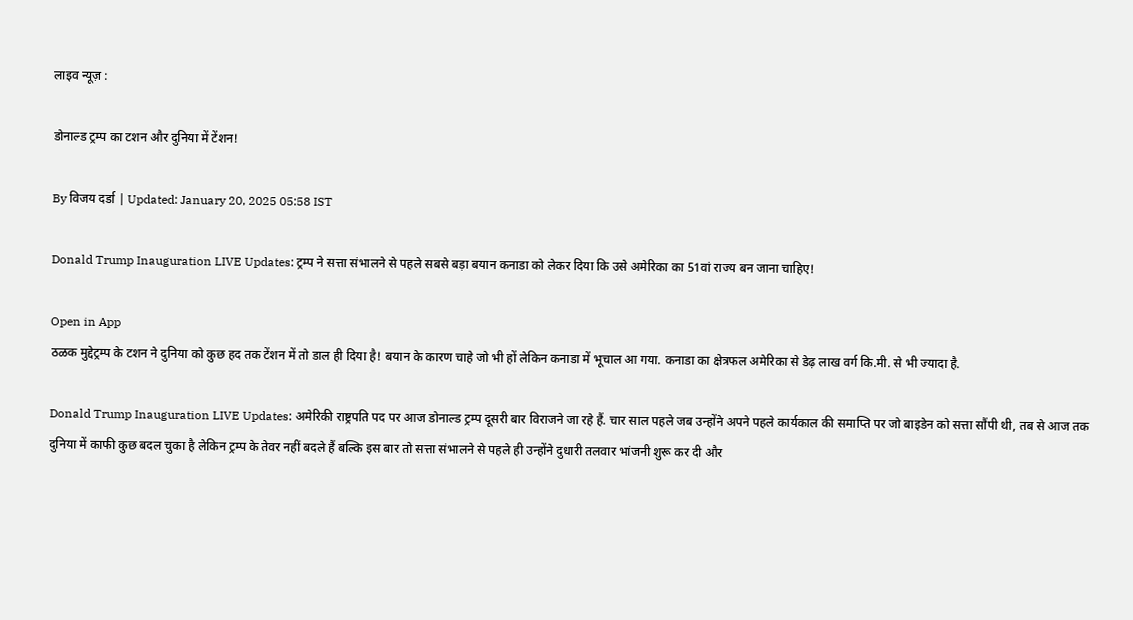लाइव न्यूज़ :

डोनाल्ड ट्रम्प का टशन और दुनिया में टेंशन!

By विजय दर्डा | Updated: January 20, 2025 05:58 IST

Donald Trump Inauguration LIVE Updates: ट्रम्प ने सत्ता संभालने से पहले सबसे बड़ा बयान कनाडा को लेकर दिया कि उसे अमेरिका का 51वां राज्य बन जाना चाहिए!

Open in App
ठळक मुद्देट्रम्प के टशन ने दुनिया को कुछ हद तक टेंशन में तो डाल ही दिया है! बयान के कारण चाहे जो भी हों लेकिन कनाडा में भूचाल आ गया. कनाडा का क्षेत्रफल अमेरिका से डेढ़ लाख वर्ग कि.मी. से भी ज्यादा है.

Donald Trump Inauguration LIVE Updates: अमेरिकी राष्ट्रपति पद पर आज डोनाल्ड ट्रम्प दूसरी बार विराजने जा रहे हैं. चार साल पहले जब उन्होंने अपने पहले कार्यकाल की समाप्ति पर जो बाइडेन को सत्ता सौंपी थी, तब से आज तक दुनिया में काफी कुछ बदल चुका है लेकिन ट्रम्प के तेवर नहीं बदले हैं बल्कि इस बार तो सत्ता संभालने से पहले ही उन्होंने दुधारी तलवार भांजनी शुरू कर दी और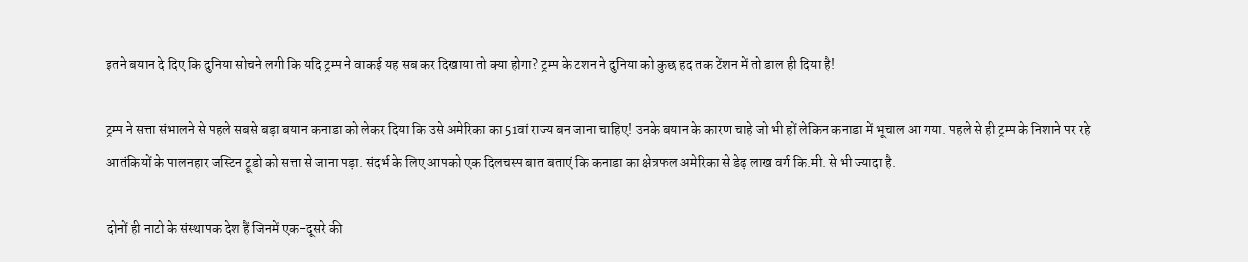इतने बयान दे दिए कि दुनिया सोचने लगी कि यदि ट्रम्प ने वाकई यह सब कर दिखाया तो क्या होगा? ट्रम्प के टशन ने दुनिया को कुछ हद तक टेंशन में तो डाल ही दिया है!

ट्रम्प ने सत्ता संभालने से पहले सबसे बड़ा बयान कनाडा को लेकर दिया कि उसे अमेरिका का 51वां राज्य बन जाना चाहिए! उनके बयान के कारण चाहे जो भी हों लेकिन कनाडा में भूचाल आ गया. पहले से ही ट्रम्प के निशाने पर रहे आतंकियों के पालनहार जस्टिन ट्रूडो को सत्ता से जाना पड़ा. संदर्भ के लिए आपको एक दिलचस्प बात बताएं कि कनाडा का क्षेत्रफल अमेरिका से डेढ़ लाख वर्ग कि.मी. से भी ज्यादा है.

दोनों ही नाटो के संस्थापक देश हैं जिनमें एक-दूसरे की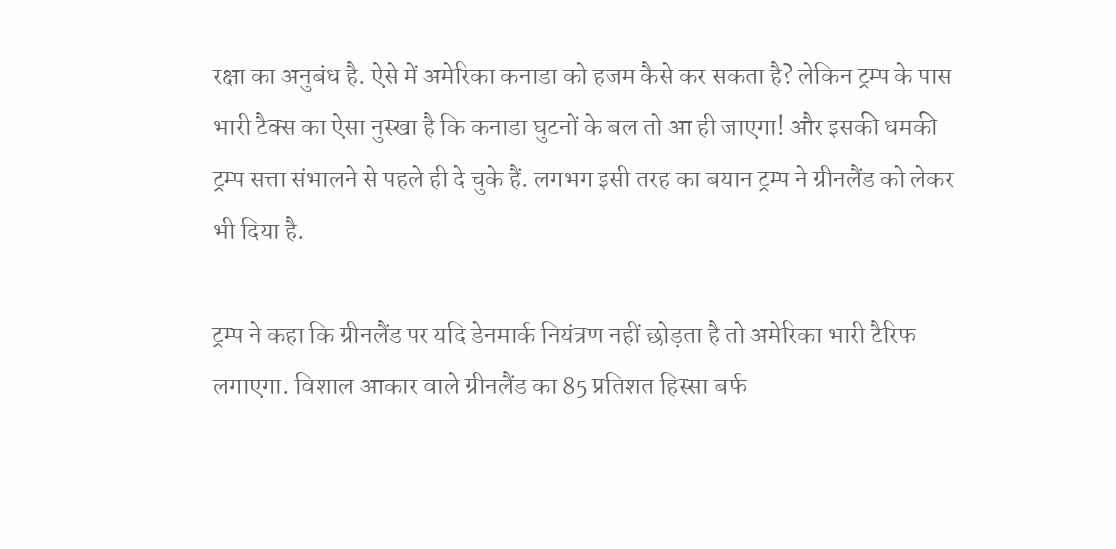रक्षा का अनुबंध है. ऐसे में अमेरिका कनाडा को हजम कैसे कर सकता है? लेकिन ट्रम्प के पास भारी टैक्स का ऐसा नुस्खा है कि कनाडा घुटनों के बल तो आ ही जाएगा! और इसकी धमकी ट्रम्प सत्ता संभालने से पहले ही दे चुके हैं. लगभग इसी तरह का बयान ट्रम्प ने ग्रीनलैंड को लेकर भी दिया है.

ट्रम्प ने कहा कि ग्रीनलैंड पर यदि डेनमार्क नियंत्रण नहीं छोड़ता है तो अमेरिका भारी टैरिफ लगाएगा. विशाल आकार वाले ग्रीनलैंड का 85 प्रतिशत हिस्सा बर्फ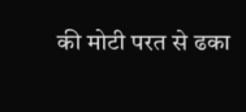की मोटी परत से ढका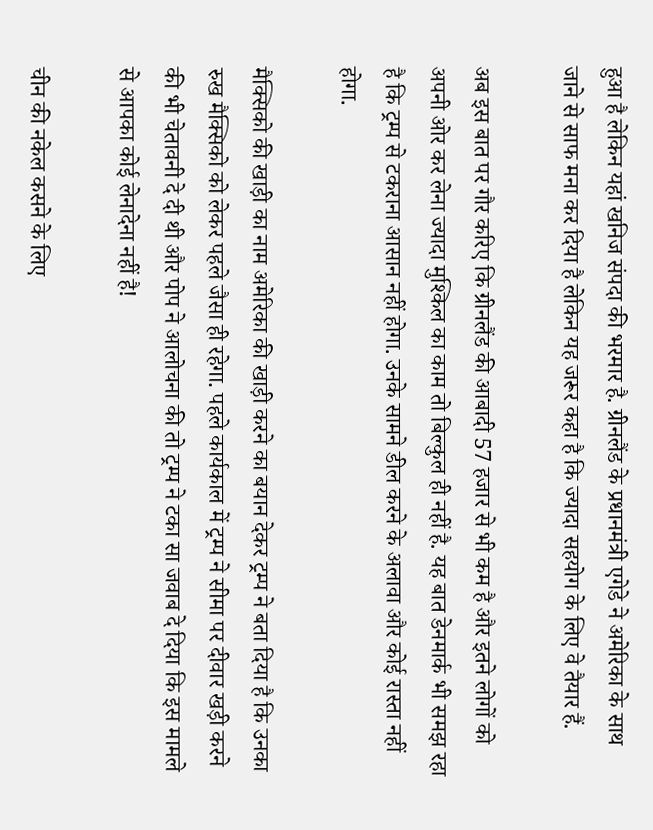हुआ है लेकिन यहां खनिज संपदा की भरमार है. ग्रीनलैंड के प्रधानमंत्री एगेडे ने अमेरिका के साथ जाने से साफ मना कर दिया है लेकिन यह जरूर कहा है कि ज्यादा सहयोग के लिए वे तैयार हैं.

अब इस बात पर गौर करिए कि ग्रीनलैंड की आबादी 57 हजार से भी कम है और इतने लोगों को अपनी ओर कर लेना ज्यादा मुश्किल का काम तो बिल्कुल ही नहीं है. यह बात डेनमार्क भी समझ रहा है कि ट्रम्प से टकराना आसान नहीं होगा. उनके सामने डील करने के अलावा और कोई रास्ता नहीं होगा.

मैक्सिको की खाड़ी का नाम अमेरिका की खाड़ी करने का बयान देकर ट्रम्प ने बता दिया है कि उनका रुख मैक्सिको को लेकर पहले जैसा ही रहेगा. पहले कार्यकाल में ट्रम्प ने सीमा पर दीवार खड़ी करने की भी चेतावनी दे दी थी और पोप ने आलोचना की तो ट्रम्प ने टका सा जवाब दे दिया कि इस मामले से आपका कोई लेनादेना नहीं है!

चीन की नकेल कसने के लिए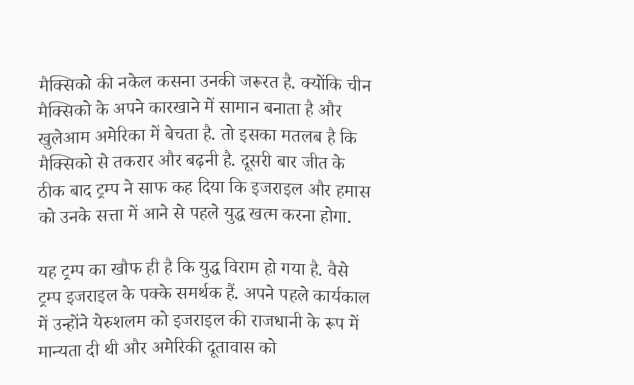मैक्सिको की नकेल कसना उनकी जरूरत है. क्योंकि चीन मैक्सिको के अपने कारखाने में सामान बनाता है और खुलेआम अमेरिका में बेचता है. तो इसका मतलब है कि मैक्सिको से तकरार और बढ़नी है. दूसरी बार जीत के ठीक बाद ट्रम्प ने साफ कह दिया कि इजराइल और हमास को उनके सत्ता में आने से पहले युद्ध खत्म करना होगा.

यह ट्रम्प का खौफ ही है कि युद्ध विराम हो गया है. वैसे ट्रम्प इजराइल के पक्के समर्थक हैं. अपने पहले कार्यकाल में उन्होंने येरुशलम को इजराइल की राजधानी के रूप में मान्यता दी थी और अमेरिकी दूतावास को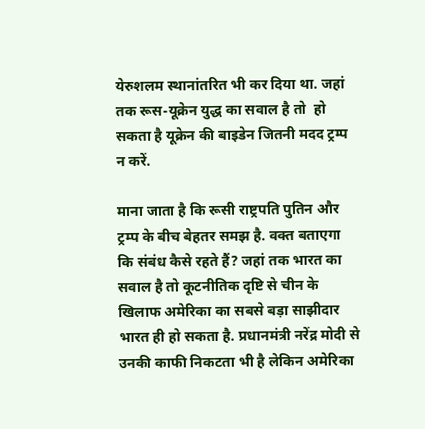येरुशलम स्थानांतरित भी कर दिया था. जहां तक रूस-यूक्रेन युद्ध का सवाल है तो  हो सकता है यूक्रेन की बाइडेन जितनी मदद ट्रम्प न करें.

माना जाता है कि रूसी राष्ट्रपति पुतिन और ट्रम्प के बीच बेहतर समझ है. वक्त बताएगा कि संबंध कैसे रहते हैं? जहां तक भारत का सवाल है तो कूटनीतिक दृष्टि से चीन के खिलाफ अमेरिका का सबसे बड़ा साझीदार भारत ही हो सकता है. प्रधानमंत्री नरेंद्र मोदी से उनकी काफी निकटता भी है लेकिन अमेरिका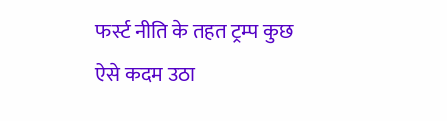फर्स्ट नीति के तहत ट्रम्प कुछ ऐसे कदम उठा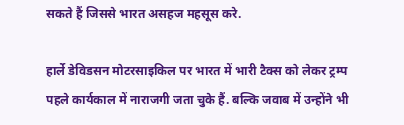सकते हैं जिससे भारत असहज महसूस करे.

हार्ले डेविडसन मोटरसाइकिल पर भारत में भारी टैक्स को लेकर ट्रम्प पहले कार्यकाल में नाराजगी जता चुके हैं. बल्कि जवाब में उन्होंने भी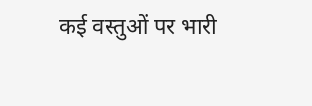कई वस्तुओं पर भारी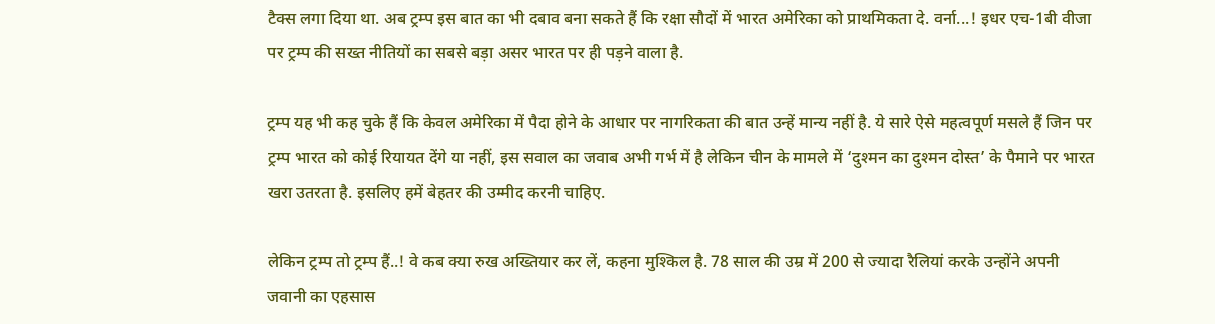टैक्स लगा दिया था. अब ट्रम्प इस बात का भी दबाव बना सकते हैं कि रक्षा सौदों में भारत अमेरिका को प्राथमिकता दे. वर्ना...! इधर एच-1बी वीजा पर ट्रम्प की सख्त नीतियों का सबसे बड़ा असर भारत पर ही पड़ने वाला है.

ट्रम्प यह भी कह चुके हैं कि केवल अमेरिका में पैदा होने के आधार पर नागरिकता की बात उन्हें मान्य नहीं है. ये सारे ऐसे महत्वपूर्ण मसले हैं जिन पर ट्रम्प भारत को कोई रियायत देंगे या नहीं, इस सवाल का जवाब अभी गर्भ में है लेकिन चीन के मामले में ‘दुश्मन का दुश्मन दोस्त’ के पैमाने पर भारत खरा उतरता है. इसलिए हमें बेहतर की उम्मीद करनी चाहिए.

लेकिन ट्रम्प तो ट्रम्प हैं..! वे कब क्या रुख अख्तियार कर लें, कहना मुश्किल है. 78 साल की उम्र में 200 से ज्यादा रैलियां करके उन्होंने अपनी जवानी का एहसास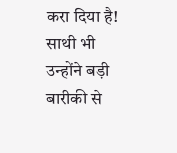करा दिया है! साथी भी उन्होंने बड़ी बारीकी से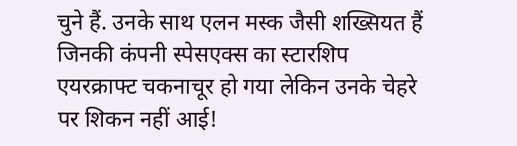चुने हैं. उनके साथ एलन मस्क जैसी शख्सियत हैं जिनकी कंपनी स्पेसएक्स का स्टारशिप एयरक्राफ्ट चकनाचूर हो गया लेकिन उनके चेहरे पर शिकन नहीं आई!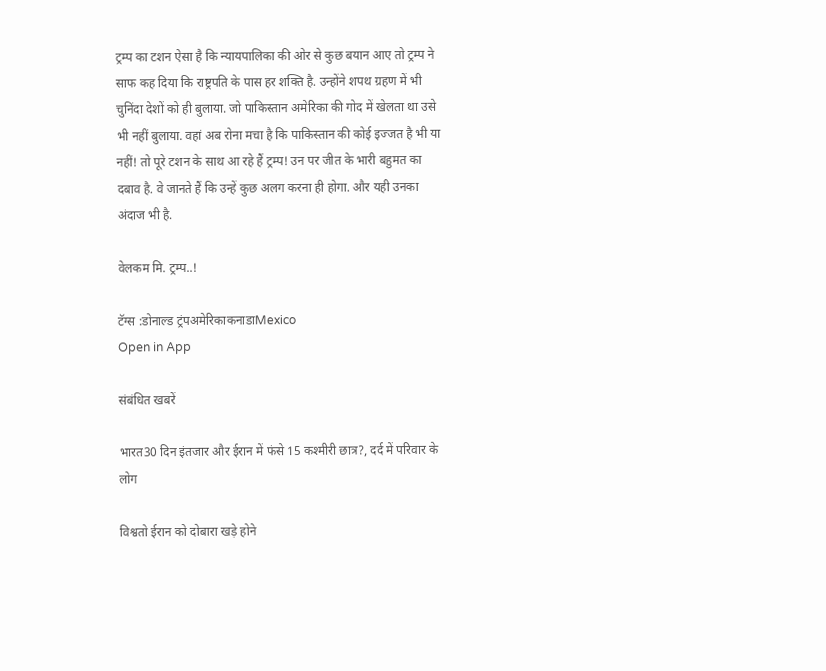ट्रम्प का टशन ऐसा है कि न्यायपालिका की ओर से कुछ बयान आए तो ट्रम्प ने साफ कह दिया कि राष्ट्रपति के पास हर शक्ति है. उन्होंने शपथ ग्रहण में भी चुनिंदा देशों को ही बुलाया. जो पाकिस्तान अमेरिका की गोद में खेलता था उसे भी नहीं बुलाया. वहां अब रोना मचा है कि पाकिस्तान की कोई इज्जत है भी या नहीं! तो पूरे टशन के साथ आ रहे हैं ट्रम्प! उन पर जीत के भारी बहुमत का दबाव है. वे जानते हैं कि उन्हें कुछ अलग करना ही होगा. और यही उनका अंदाज भी है.

वेलकम मि. ट्रम्प..!

टॅग्स :डोनाल्ड ट्रंपअमेरिकाकनाडाMexico
Open in App

संबंधित खबरें

भारत30 दिन इंतजार और ईरान में फंसे 15 कश्मीरी छात्र?, दर्द में परिवार के लोग

विश्वतो ईरान को दोबारा खड़े होने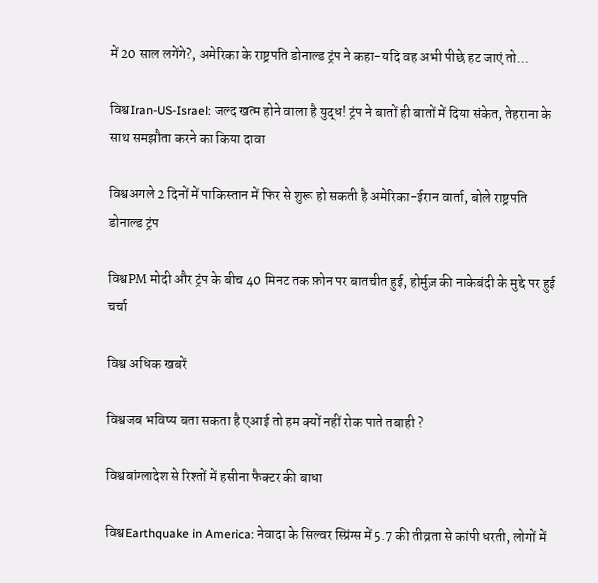में 20 साल लगेंगे?, अमेरिका के राष्ट्रपति डोनाल्ड ट्रंप ने कहा-यदि वह अभी पीछे हट जाएं तो...

विश्वIran-US-Israel: जल्द खत्म होने वाला है युद्ध! ट्रंप ने बातों ही बातों में दिया संकेत, तेहराना के साथ समझौता करने का किया दावा

विश्वअगले 2 दिनों में पाकिस्तान में फिर से शुरू हो सकती है अमेरिका-ईरान वार्ता, बोले राष्ट्रपति डोनाल्ड ट्रंप

विश्वPM मोदी और ट्रंप के बीच 40 मिनट तक फ़ोन पर बातचीत हुई, होर्मुज़ की नाकेबंदी के मुद्दे पर हुई चर्चा

विश्व अधिक खबरें

विश्वजब भविष्य बता सकता है एआई तो हम क्यों नहीं रोक पाते तबाही ?

विश्वबांग्लादेश से रिश्तों में हसीना फैक्टर की बाधा

विश्वEarthquake in America: नेवादा के सिल्वर स्प्रिंग्स में 5.7 की तीव्रता से कांपी धरती, लोगों में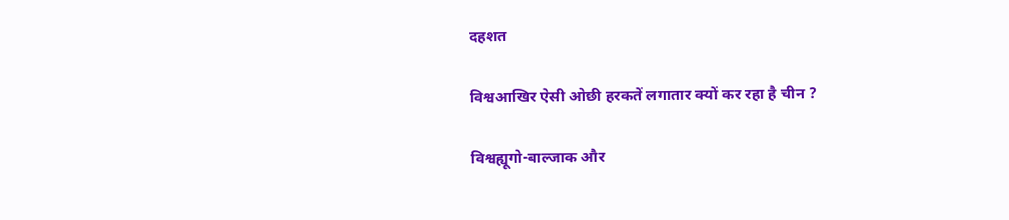दहशत

विश्वआखिर ऐसी ओछी हरकतें लगातार क्यों कर रहा है चीन ?

विश्वह्यूगो-बाल्जाक और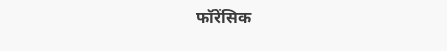फॉरेंसिक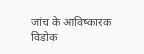जांच के आविष्कारक विडोक